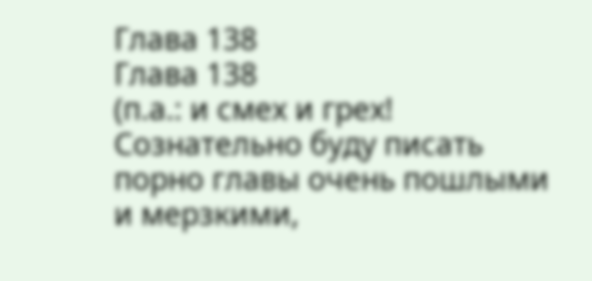Глава 138
Глава 138
(п.а.: и смех и грех! Сознательно буду писать порно главы очень пошлыми и мерзкими,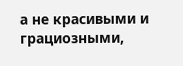а не красивыми и грациозными,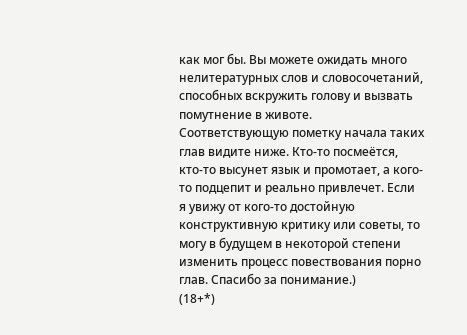как мог бы. Вы можете ожидать много нелитературных слов и словосочетаний, способных вскружить голову и вызвать помутнение в животе. Соответствующую пометку начала таких глав видите ниже. Кто-то посмеётся, кто-то высунет язык и промотает, а кого-то подцепит и реально привлечет. Если я увижу от кого-то достойную конструктивную критику или советы, то могу в будущем в некоторой степени изменить процесс повествования порно глав. Спасибо за понимание.)
(18+*)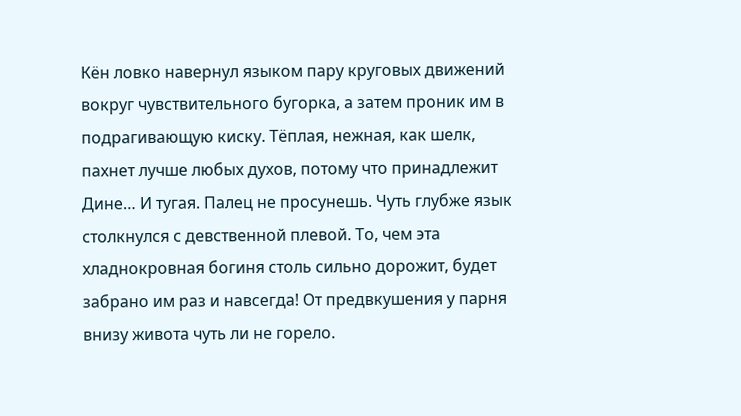Кён ловко навернул языком пару круговых движений вокруг чувствительного бугорка, а затем проник им в подрагивающую киску. Тёплая, нежная, как шелк, пахнет лучше любых духов, потому что принадлежит Дине… И тугая. Палец не просунешь. Чуть глубже язык столкнулся с девственной плевой. То, чем эта хладнокровная богиня столь сильно дорожит, будет забрано им раз и навсегда! От предвкушения у парня внизу живота чуть ли не горело.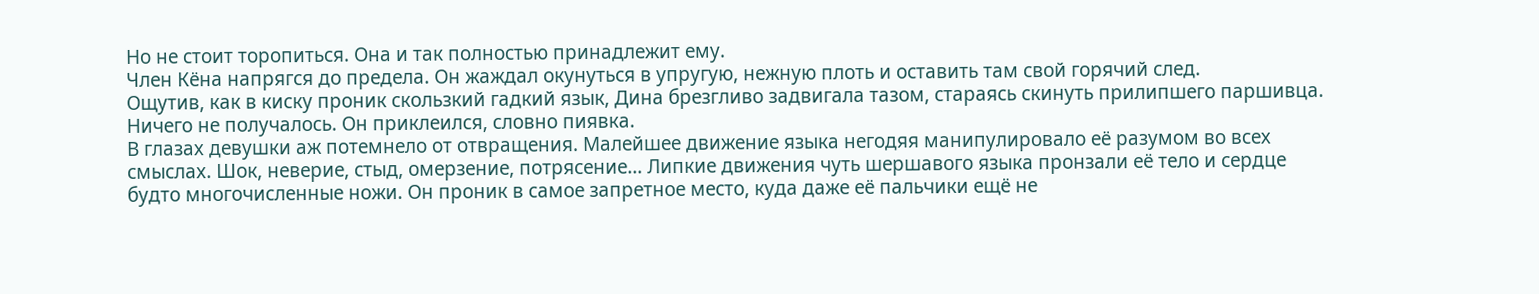Но не стоит торопиться. Она и так полностью принадлежит ему.
Член Кёна напрягся до предела. Он жаждал окунуться в упругую, нежную плоть и оставить там свой горячий след.
Ощутив, как в киску проник скользкий гадкий язык, Дина брезгливо задвигала тазом, стараясь скинуть прилипшего паршивца. Ничего не получалось. Он приклеился, словно пиявка.
В глазах девушки аж потемнело от отвращения. Малейшее движение языка негодяя манипулировало её разумом во всех смыслах. Шок, неверие, стыд, омерзение, потрясение… Липкие движения чуть шершавого языка пронзали её тело и сердце будто многочисленные ножи. Он проник в самое запретное место, куда даже её пальчики ещё не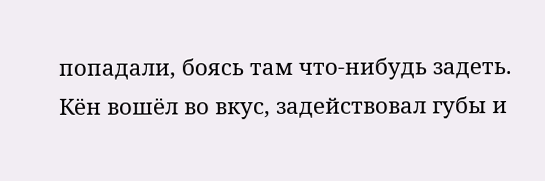попадали, боясь там что-нибудь задеть.
Кён вошёл во вкус, задействовал губы и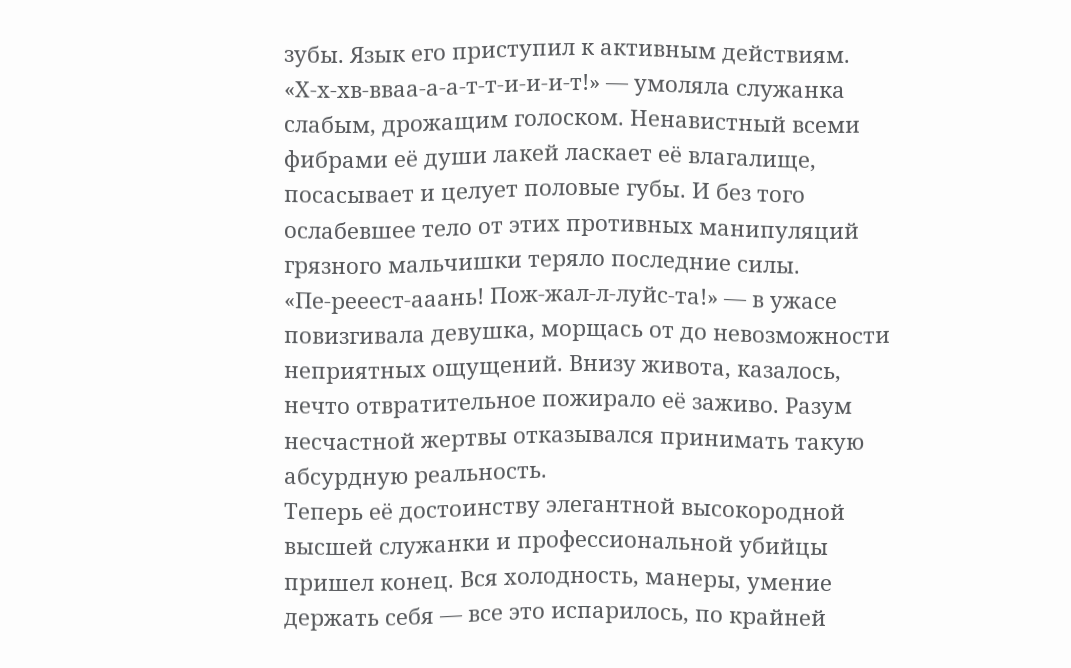зубы. Язык его приступил к активным действиям.
«Х-х-хв-вваа-а-а-т-т-и-и-и-т!» — умоляла служанка слабым, дрожащим голоском. Ненавистный всеми фибрами её души лакей ласкает её влагалище, посасывает и целует половые губы. И без того ослабевшее тело от этих противных манипуляций грязного мальчишки теряло последние силы.
«Пе-рееест-ааань! Пож-жал-л-луйс-та!» — в ужасе повизгивала девушка, морщась от до невозможности неприятных ощущений. Внизу живота, казалось, нечто отвратительное пожирало её заживо. Разум несчастной жертвы отказывался принимать такую абсурдную реальность.
Теперь её достоинству элегантной высокородной высшей служанки и профессиональной убийцы пришел конец. Вся холодность, манеры, умение держать себя — все это испарилось, по крайней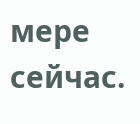мере сейчас.